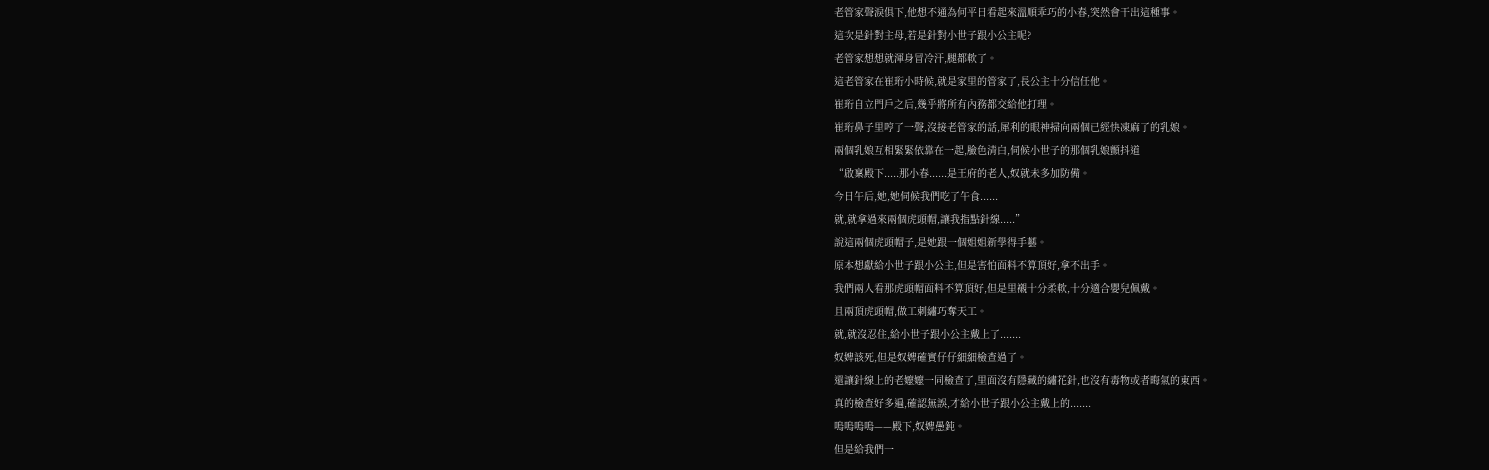老管家聲淚俱下,他想不通為何平日看起來溫順乖巧的小春,突然會干出這種事。
這次是針對主母,若是針對小世子跟小公主呢?
老管家想想就渾身冒冷汗,腿都軟了。
這老管家在崔珩小時候,就是家里的管家了,長公主十分信任他。
崔珩自立門戶之后,幾乎將所有內務都交給他打理。
崔珩鼻子里哼了一聲,沒接老管家的話,犀利的眼神掃向兩個已經快凍麻了的乳娘。
兩個乳娘互相緊緊依靠在一起,臉色清白,伺候小世子的那個乳娘顫抖道
“啟稟殿下.....那小春......是王府的老人,奴就未多加防備。
今日午后,她,她伺候我們吃了午食......
就,就拿過來兩個虎頭帽,讓我指點針線.....”
說這兩個虎頭帽子,是她跟一個姐姐新學得手藝。
原本想獻給小世子跟小公主,但是害怕面料不算頂好,拿不出手。
我們兩人看那虎頭帽面料不算頂好,但是里襯十分柔軟,十分適合嬰兒佩戴。
且兩頂虎頭帽,做工刺繡巧奪天工。
就,就沒忍住,給小世子跟小公主戴上了.......
奴婢該死,但是奴婢確實仔仔細細檢查過了。
還讓針線上的老嬤嬤一同檢查了,里面沒有隱藏的繡花針,也沒有毒物或者晦氣的東西。
真的檢查好多遍,確認無誤,才給小世子跟小公主戴上的.......
嗚嗚嗚嗚——殿下,奴婢愚鈍。
但是給我們一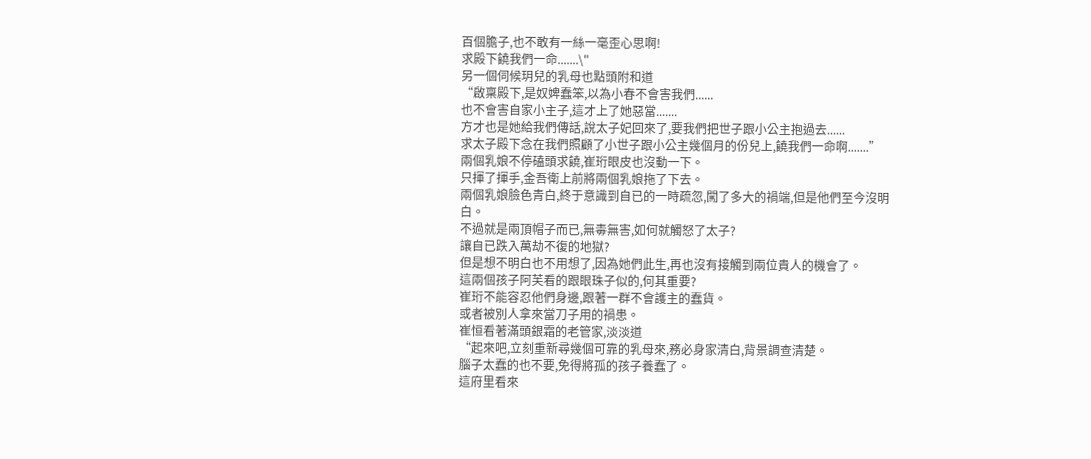百個膽子,也不敢有一絲一毫歪心思啊!
求殿下饒我們一命.......\"
另一個伺候玥兒的乳母也點頭附和道
“啟稟殿下,是奴婢蠢笨,以為小春不會害我們......
也不會害自家小主子,這才上了她惡當.......
方才也是她給我們傳話,說太子妃回來了,要我們把世子跟小公主抱過去......
求太子殿下念在我們照顧了小世子跟小公主幾個月的份兒上,饒我們一命啊.......”
兩個乳娘不停磕頭求饒,崔珩眼皮也沒動一下。
只揮了揮手,金吾衛上前將兩個乳娘拖了下去。
兩個乳娘臉色青白,終于意識到自已的一時疏忽,闖了多大的禍端,但是他們至今沒明白。
不過就是兩頂帽子而已,無毒無害,如何就觸怒了太子?
讓自已跌入萬劫不復的地獄?
但是想不明白也不用想了,因為她們此生,再也沒有接觸到兩位貴人的機會了。
這兩個孩子阿芙看的跟眼珠子似的,何其重要?
崔珩不能容忍他們身邊,跟著一群不會護主的蠢貨。
或者被別人拿來當刀子用的禍患。
崔恒看著滿頭銀霜的老管家,淡淡道
“起來吧,立刻重新尋幾個可靠的乳母來,務必身家清白,背景調查清楚。
腦子太蠢的也不要,免得將孤的孩子養蠢了。
這府里看來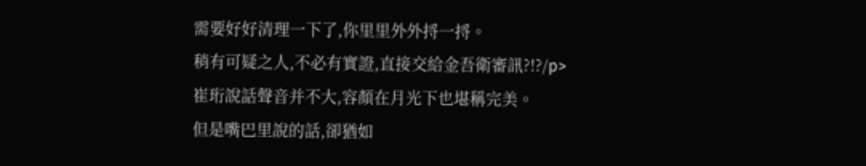需要好好清理一下了,你里里外外捋一捋。
稍有可疑之人,不必有實證,直接交給金吾衛審訊?!?/p>
崔珩說話聲音并不大,容顏在月光下也堪稱完美。
但是嘴巴里說的話,卻猶如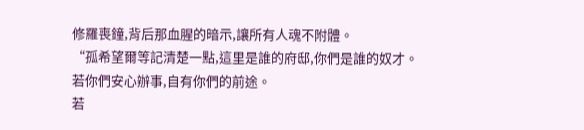修羅喪鐘,背后那血腥的暗示,讓所有人魂不附體。
“孤希望爾等記清楚一點,這里是誰的府邸,你們是誰的奴才。
若你們安心辦事,自有你們的前途。
若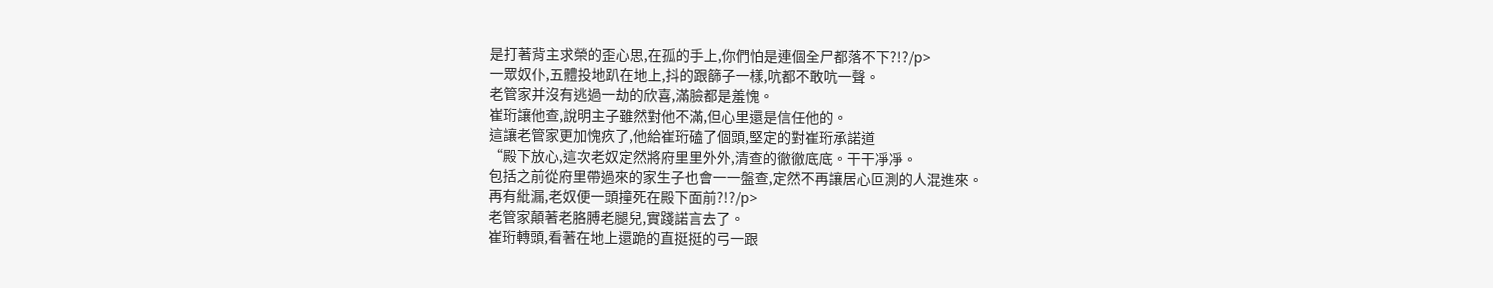是打著背主求榮的歪心思,在孤的手上,你們怕是連個全尸都落不下?!?/p>
一眾奴仆,五體投地趴在地上,抖的跟篩子一樣,吭都不敢吭一聲。
老管家并沒有逃過一劫的欣喜,滿臉都是羞愧。
崔珩讓他查,說明主子雖然對他不滿,但心里還是信任他的。
這讓老管家更加愧疚了,他給崔珩磕了個頭,堅定的對崔珩承諾道
“殿下放心,這次老奴定然將府里里外外,清查的徹徹底底。干干凈凈。
包括之前從府里帶過來的家生子也會一一盤查,定然不再讓居心叵測的人混進來。
再有紕漏,老奴便一頭撞死在殿下面前?!?/p>
老管家顛著老胳膊老腿兒,實踐諾言去了。
崔珩轉頭,看著在地上還跪的直挺挺的弓一跟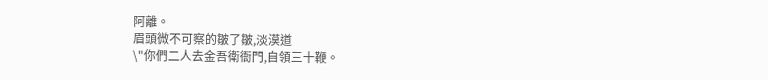阿離。
眉頭微不可察的皺了皺,淡漠道
\"你們二人去金吾衛衙門,自領三十鞭。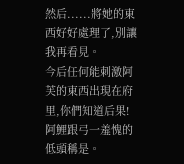然后......將她的東西好好處理了,別讓我再看見。
今后任何能刺激阿芙的東西出現在府里,你們知道后果!
阿鯉跟弓一羞愧的低頭稱是。